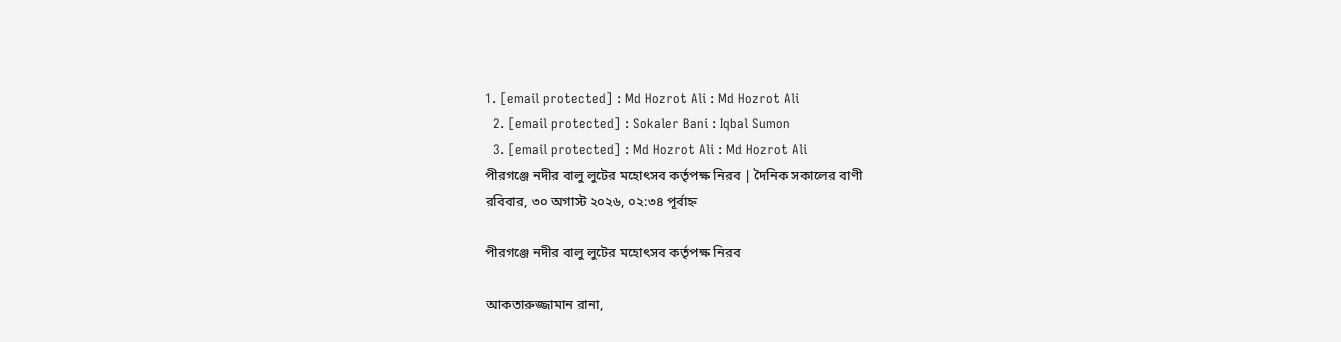1. [email protected] : Md Hozrot Ali : Md Hozrot Ali
  2. [email protected] : Sokaler Bani : Iqbal Sumon
  3. [email protected] : Md Hozrot Ali : Md Hozrot Ali
পীরগঞ্জে নদীর বালু লুটের মহোৎসব কর্তৃপক্ষ নিরব | দৈনিক সকালের বাণী
রবিবার, ৩০ অগাস্ট ২০২৬, ০২:৩৪ পূর্বাহ্ন

পীরগঞ্জে নদীর বালু লুটের মহোৎসব কর্তৃপক্ষ নিরব

আকতারুজ্জামান রানা,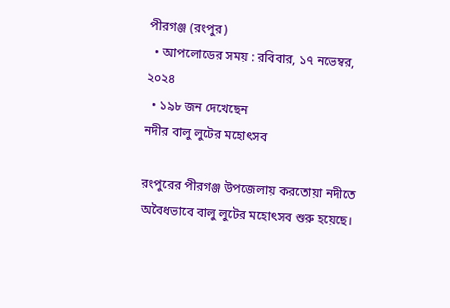পীরগঞ্জ (রংপুর)
  • আপলোডের সময় : রবিবার, ১৭ নভেম্বর, ২০২৪
  • ১৯৮ জন দেখেছেন
নদীর বালু লুটের মহোৎসব

রংপুরের পীরগঞ্জ উপজেলায় করতোয়া নদীতে অবৈধভাবে বালু লুটের মহোৎসব শুরু হয়েছে।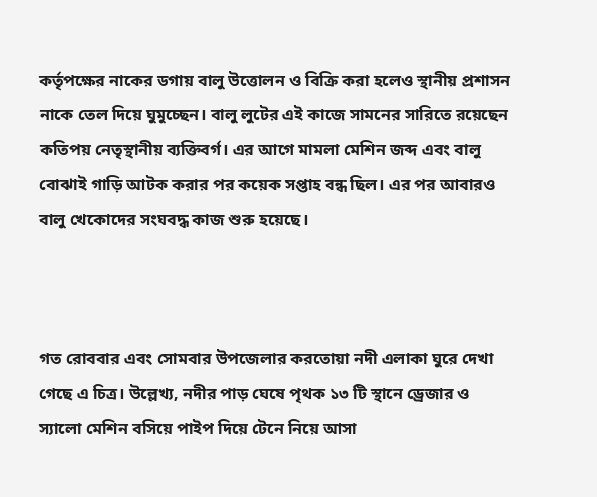কর্তৃপক্ষের নাকের ডগায় বালু উত্তোলন ও বিক্রি করা হলেও স্থানীয় প্রশাসন নাকে তেল দিয়ে ঘুমুচ্ছেন। বালু লুটের এই কাজে সামনের সারিতে রয়েছেন কতিপয় নেতৃস্থানীয় ব্যক্তিবর্গ। এর আগে মামলা মেশিন জব্দ এবং বালু বোঝাই গাড়ি আটক করার পর কয়েক সপ্তাহ বন্ধ ছিল। এর পর আবারও বালু খেকোদের সংঘবদ্ধ কাজ শুরু হয়েছে।



গত রোববার এবং সোমবার উপজেলার করতোয়া নদী এলাকা ঘুরে দেখা গেছে এ চিত্র। উল্লেখ্য, নদীর পাড় ঘেষে পৃথক ১৩ টি স্থানে ড্রেজার ও স্যালো মেশিন বসিয়ে পাইপ দিয়ে টেনে নিয়ে আসা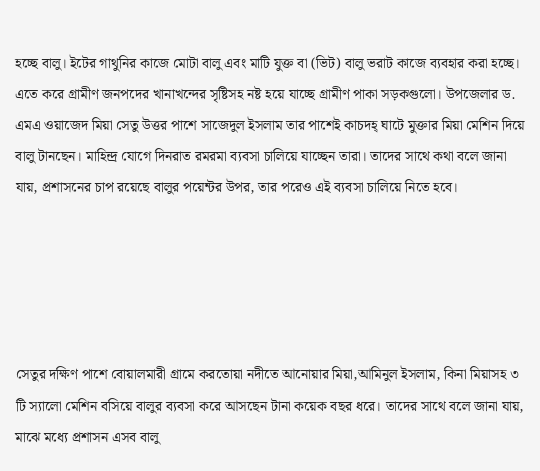হচ্ছে বালু। ইটের গাথুনির কাজে মোটা বালু এবং মাটি যুক্ত বা (ভিট) বালু ভরাট কাজে ব্যবহার করা হচ্ছে। এতে করে গ্রামীণ জনপদের খানাখন্দের সৃষ্টিসহ নষ্ট হয়ে যাচ্ছে গ্রামীণ পাকা সড়কগুলো। উপজেলার ড. এমএ ওয়াজেদ মিয়া সেতু উত্তর পাশে সাজেদুল ইসলাম তার পাশেই কাচদহ্ ঘাটে মুক্তার মিয়া মেশিন দিয়ে বালু টানছেন। মাহিন্দ্র যোগে দিনরাত রমরমা ব্যবসা চালিয়ে যাচ্ছেন তারা। তাদের সাথে কথা বলে জানা যায়, প্রশাসনের চাপ রয়েছে বালুর পয়েন্টর উপর, তার পরেও এই ব্যবসা চালিয়ে নিতে হবে।





সেতুর দক্ষিণ পাশে বোয়ালমারী গ্রামে করতোয়া নদীতে আনোয়ার মিয়া,আমিনুল ইসলাম, কিনা মিয়াসহ ৩ টি স্যালো মেশিন বসিয়ে বালুর ব্যবসা করে আসছেন টানা কয়েক বছর ধরে। তাদের সাথে বলে জানা যায়, মাঝে মধ্যে প্রশাসন এসব বালু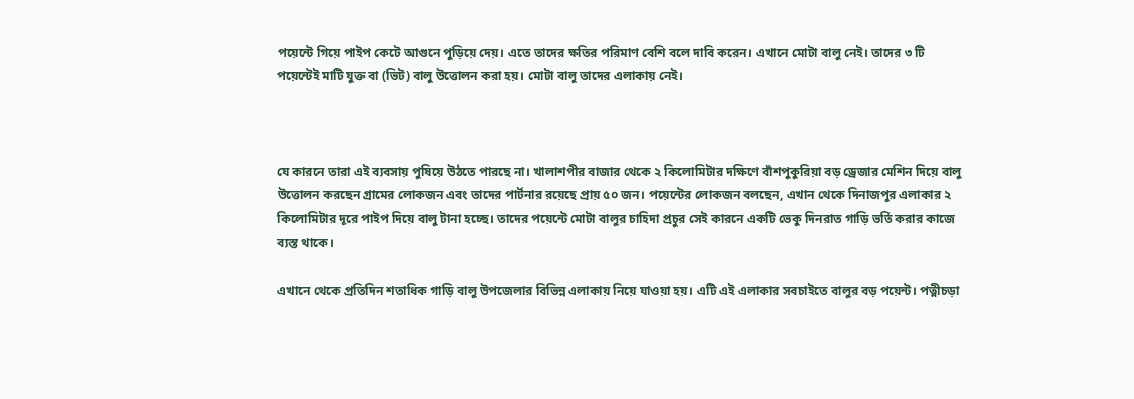পয়েন্টে গিয়ে পাইপ কেটে আগুনে পুড়িয়ে দেয়। এতে তাদের ক্ষতির পরিমাণ বেশি বলে দাবি করেন। এখানে মোটা বালু নেই। তাদের ৩ টি পয়েন্টেই মাটি যুক্ত বা (ভিট) বালু উত্তোলন করা হয়। মোটা বালু তাদের এলাকায় নেই।



যে কারনে তারা এই ব্যবসায় পুষিয়ে উঠতে পারছে না। খালাশপীর বাজার থেকে ২ কিলোমিটার দক্ষিণে বাঁশপুকুরিয়া বড় ড্রেজার মেশিন দিয়ে বালু উত্তোলন করছেন গ্রামের লোকজন এবং তাদের পার্টনার রয়েছে প্রায় ৫০ জন। পয়েন্টের লোকজন বলছেন, এখান থেকে দিনাজপুর এলাকার ২ কিলোমিটার দূরে পাইপ দিয়ে বালু টানা হচ্ছে। তাদের পয়েন্টে মোটা বালুর চাহিদা প্রচুর সেই কারনে একটি ভেকু দিনরাত গাড়ি ভর্তি করার কাজে ব্যস্ত থাকে।

এখানে থেকে প্রতিদিন শতাধিক গাড়ি বালু উপজেলার বিভিন্ন এলাকায় নিয়ে যাওয়া হয়। এটি এই এলাকার সবচাইতে বালুর বড় পয়েন্ট। পত্নীচড়া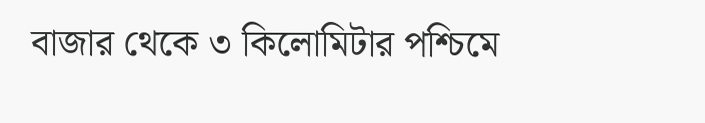বাজার থেকে ৩ কিলোমিটার পশ্চিমে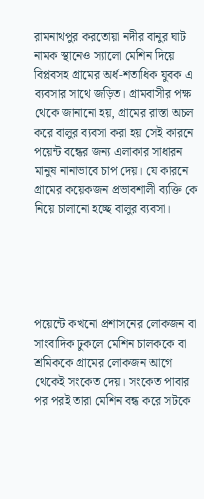রামনাথপুর করতোয়া নদীর বানুর ঘাট নামক স্থানেও স্যালো মেশিন দিয়ে বিপ্লবসহ গ্রামের অর্ধ-শতাধিক যুবক এ ব্যবসার সাথে জড়িত। গ্রামবাসীর পক্ষ থেকে জানানো হয়, গ্রামের রাস্তা অচল করে বালুর ব্যবসা করা হয় সেই কারনে পয়েন্ট বন্ধের জন্য এলাকার সাধারন মানুষ নানাভাবে চাপ দেয়। যে কারনে গ্রামের কয়েকজন প্রভাবশালী ব্যক্তি কে নিয়ে চালানো হচ্ছে বালুর ব্যবসা।





পয়েন্টে কখনো প্রশাসনের লোকজন বা সাংবাদিক ঢুকলে মেশিন চালককে বা শ্রমিককে গ্রামের লোকজন আগে থেকেই সংকেত দেয়। সংকেত পাবার পর পরই তারা মেশিন বন্ধ করে সটকে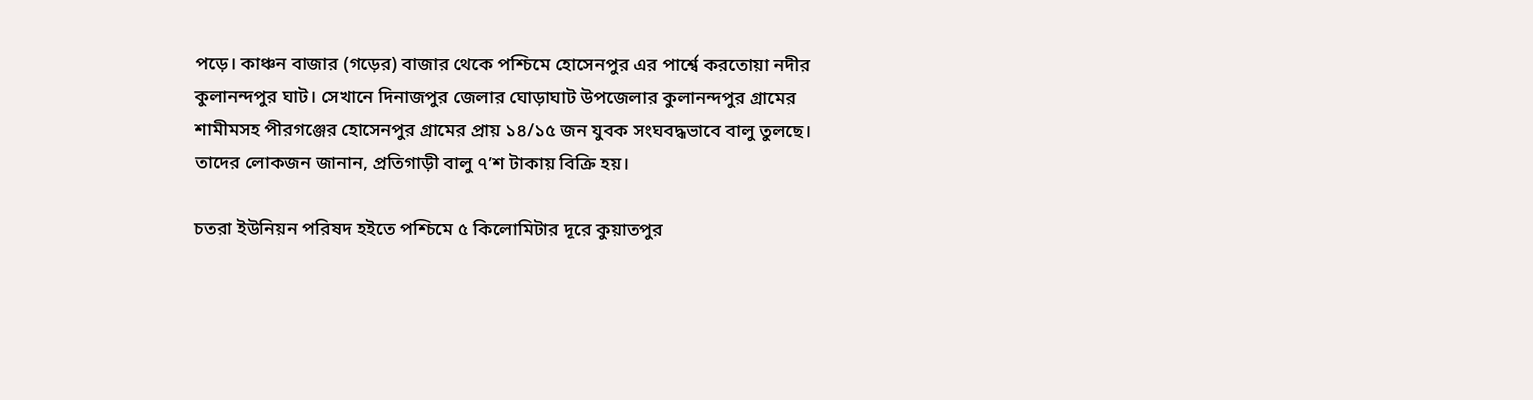পড়ে। কাঞ্চন বাজার (গড়ের) বাজার থেকে পশ্চিমে হোসেনপুর এর পার্শ্বে করতোয়া নদীর কুলানন্দপুর ঘাট। সেখানে দিনাজপুর জেলার ঘোড়াঘাট উপজেলার কুলানন্দপুর গ্রামের শামীমসহ পীরগঞ্জের হোসেনপুর গ্রামের প্রায় ১৪/১৫ জন যুবক সংঘবদ্ধভাবে বালু তুলছে। তাদের লোকজন জানান, প্রতিগাড়ী বালু ৭’শ টাকায় বিক্রি হয়।

চতরা ইউনিয়ন পরিষদ হইতে পশ্চিমে ৫ কিলোমিটার দূরে কুয়াতপুর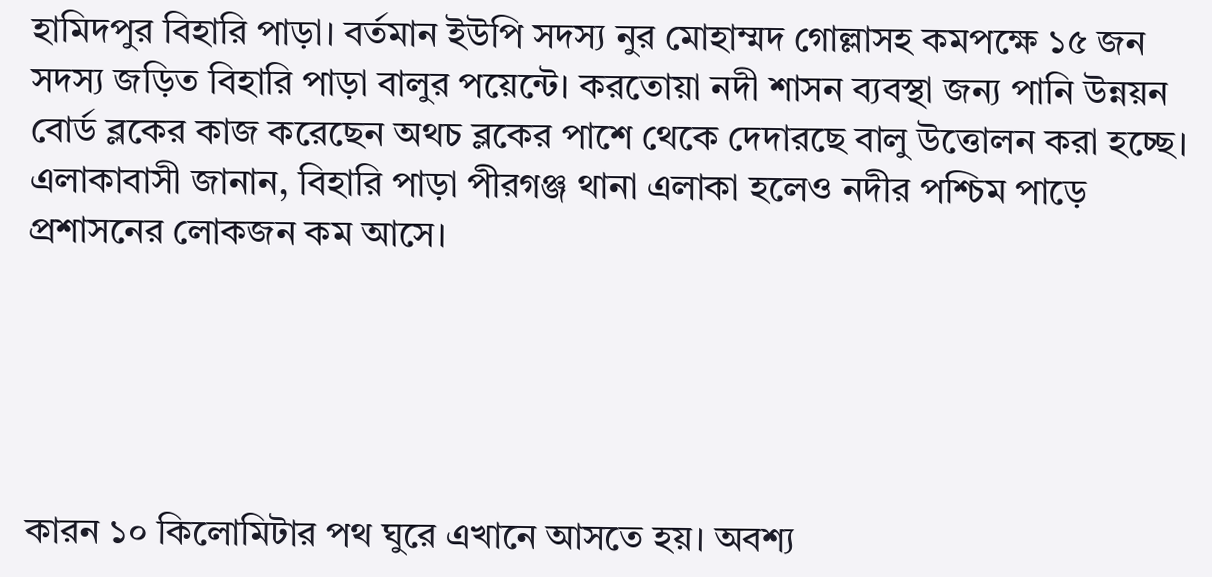হামিদপুর বিহারি পাড়া। বর্তমান ইউপি সদস্য নুর মোহাম্মদ গোল্লাসহ কমপক্ষে ১৫ জন সদস্য জড়িত বিহারি পাড়া বালুর পয়েন্টে। করতোয়া নদী শাসন ব্যবস্থা জন্য পানি উন্নয়ন বোর্ড ব্লকের কাজ করেছেন অথচ ব্লকের পাশে থেকে দেদারছে বালু উত্তোলন করা হচ্ছে। এলাকাবাসী জানান, বিহারি পাড়া পীরগঞ্জ থানা এলাকা হলেও নদীর পশ্চিম পাড়ে প্রশাসনের লোকজন কম আসে।





কারন ১০ কিলোমিটার পথ ঘুরে এখানে আসতে হয়। অবশ্য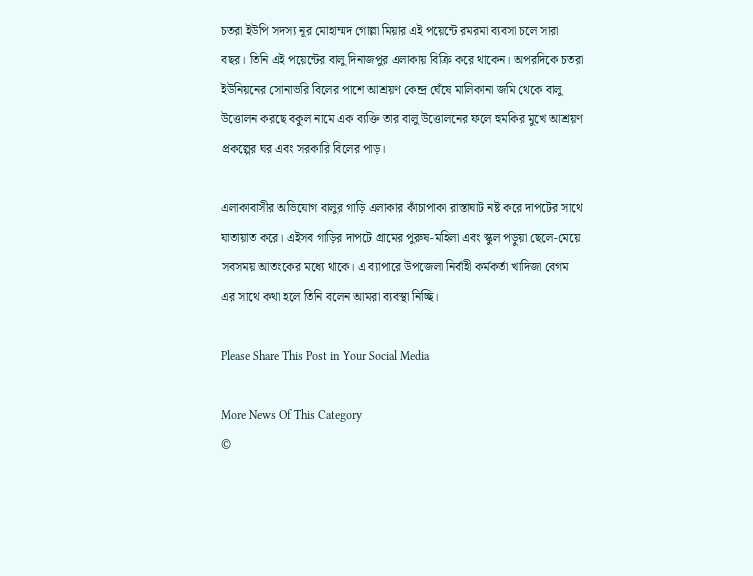চতরা ইউপি সদস্য নূর মোহাম্মদ গোল্লা মিয়ার এই পয়েন্টে রমরমা ব্যবসা চলে সারা বছর। তিনি এই পয়েন্টের বালু দিনাজপুর এলাকায় বিক্রি করে থাকেন। অপরদিকে চতরা ইউনিয়নের সোনাভরি বিলের পাশে আশ্রয়ণ কেন্দ্র ঘেঁষে মালিকানা জমি থেকে বালু উত্তোলন করছে বকুল নামে এক ব্যক্তি তার বালু উত্তোলনের ফলে হুমকির মুখে আশ্রয়ণ প্রকল্পের ঘর এবং সরকারি বিলের পাড়।

এলাকাবাসীর অভিযোগ বালুর গাড়ি এলাকার কাঁচাপাকা রাস্তাঘাট নষ্ট করে দাপটের সাথে যাতায়াত করে। এইসব গাড়ির দাপটে গ্রামের পুরুষ-মহিলা এবং স্কুল পড়ুয়া ছেলে-মেয়ে সবসময় আতংকের মধ্যে থাকে। এ ব্যাপারে উপজেলা নির্বাহী কর্মকর্তা খাদিজা বেগম এর সাথে কথা হলে তিনি বলেন আমরা ব্যবস্থা নিচ্ছি।

Please Share This Post in Your Social Media

More News Of This Category
©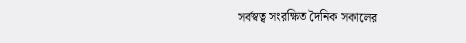সর্বস্বত্ব সংরক্ষিত দৈনিক সকালের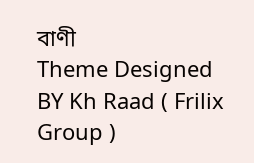বাণী
Theme Designed BY Kh Raad ( Frilix Group )